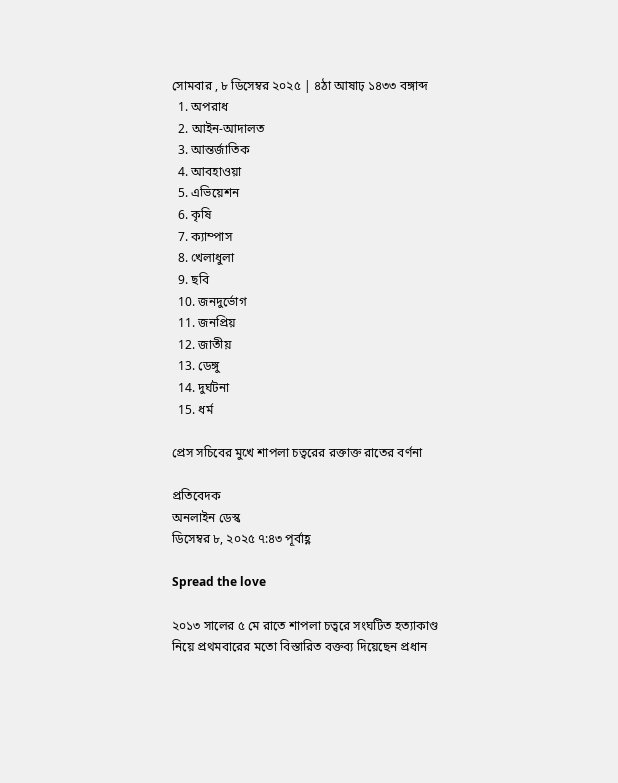সোমবার , ৮ ডিসেম্বর ২০২৫ | ৪ঠা আষাঢ় ১৪৩৩ বঙ্গাব্দ
  1. অপরাধ
  2. আইন-আদালত
  3. আন্তর্জাতিক
  4. আবহাওয়া
  5. এভিয়েশন
  6. কৃষি
  7. ক্যাম্পাস
  8. খেলাধুলা
  9. ছবি
  10. জনদুর্ভোগ
  11. জনপ্রিয়
  12. জাতীয়
  13. ডেঙ্গু
  14. দুর্ঘটনা
  15. ধর্ম

প্রেস সচিবের মুখে শাপলা চত্বরের রক্তাক্ত রাতের বর্ণনা

প্রতিবেদক
অনলাইন ডেস্ক
ডিসেম্বর ৮, ২০২৫ ৭:৪৩ পূর্বাহ্ণ

Spread the love

২০১৩ সালের ৫ মে রাতে শাপলা চত্বরে সংঘটিত হত্যাকাণ্ড নিয়ে প্রথমবারের মতো বিস্তারিত বক্তব্য দিয়েছেন প্রধান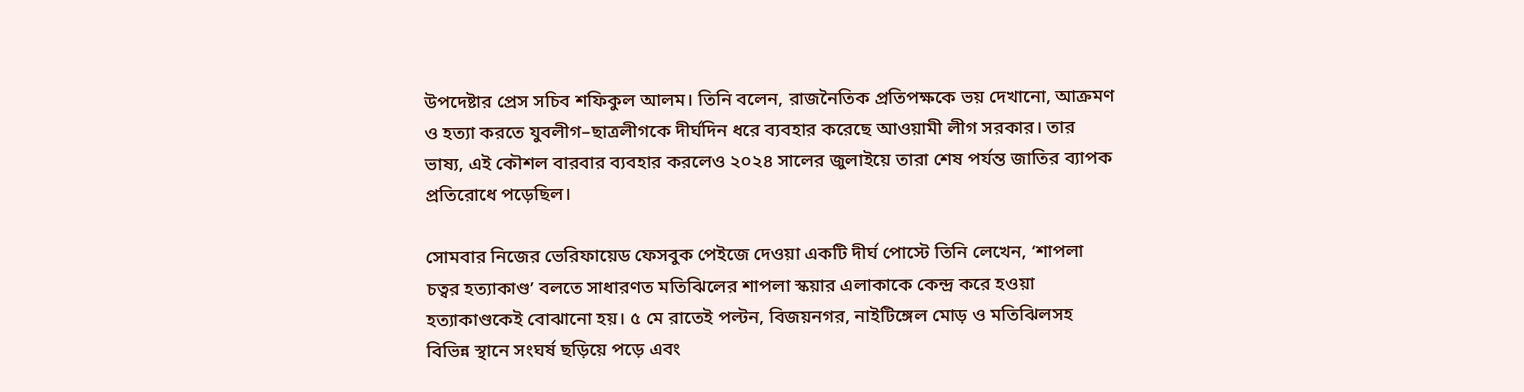উপদেষ্টার প্রেস সচিব শফিকুল আলম। তিনি বলেন, রাজনৈতিক প্রতিপক্ষকে ভয় দেখানো, আক্রমণ ও হত্যা করতে যুবলীগ–ছাত্রলীগকে দীর্ঘদিন ধরে ব্যবহার করেছে আওয়ামী লীগ সরকার। তার ভাষ্য, এই কৌশল বারবার ব্যবহার করলেও ২০২৪ সালের জুলাইয়ে তারা শেষ পর্যন্ত জাতির ব্যাপক প্রতিরোধে পড়েছিল।

সোমবার নিজের ভেরিফায়েড ফেসবুক পেইজে দেওয়া একটি দীর্ঘ পোস্টে তিনি লেখেন, ‘শাপলা চত্বর হত্যাকাণ্ড’ বলতে সাধারণত মতিঝিলের শাপলা স্কয়ার এলাকাকে কেন্দ্র করে হওয়া হত্যাকাণ্ডকেই বোঝানো হয়। ৫ মে রাতেই পল্টন, বিজয়নগর, নাইটিঙ্গেল মোড় ও মতিঝিলসহ বিভিন্ন স্থানে সংঘর্ষ ছড়িয়ে পড়ে এবং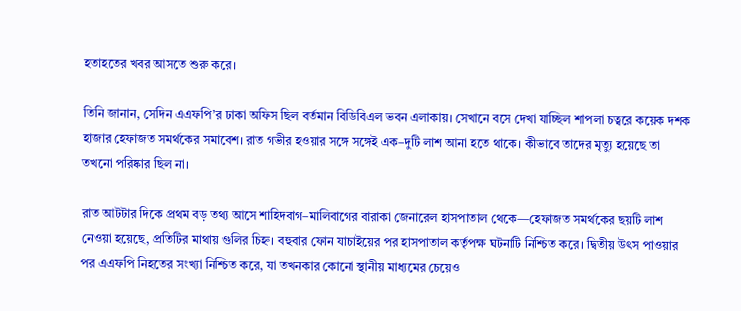হতাহতের খবর আসতে শুরু করে।

তিনি জানান, সেদিন এএফপি’র ঢাকা অফিস ছিল বর্তমান বিডিবিএল ভবন এলাকায়। সেখানে বসে দেখা যাচ্ছিল শাপলা চত্বরে কয়েক দশক হাজার হেফাজত সমর্থকের সমাবেশ। রাত গভীর হওয়ার সঙ্গে সঙ্গেই এক–দুটি লাশ আনা হতে থাকে। কীভাবে তাদের মৃত্যু হয়েছে তা তখনো পরিষ্কার ছিল না।

রাত আটটার দিকে প্রথম বড় তথ্য আসে শাহিদবাগ–মালিবাগের বারাকা জেনারেল হাসপাতাল থেকে—হেফাজত সমর্থকের ছয়টি লাশ নেওয়া হয়েছে, প্রতিটির মাথায় গুলির চিহ্ন। বহুবার ফোন যাচাইয়ের পর হাসপাতাল কর্তৃপক্ষ ঘটনাটি নিশ্চিত করে। দ্বিতীয় উৎস পাওয়ার পর এএফপি নিহতের সংখ্যা নিশ্চিত করে, যা তখনকার কোনো স্থানীয় মাধ্যমের চেয়েও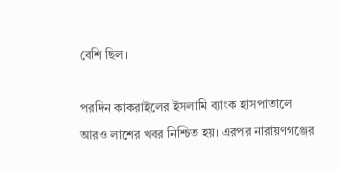বেশি ছিল।

পরদিন কাকরাইলের ইসলামি ব্যাংক হাসপাতালে আরও লাশের খবর নিশ্চিত হয়। এরপর নারায়ণগঞ্জের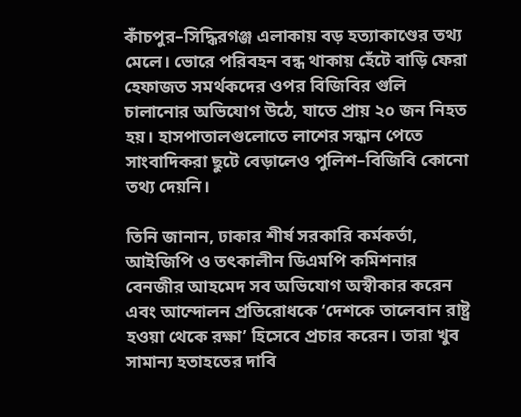কাঁচপুর–সিদ্ধিরগঞ্জ এলাকায় বড় হত্যাকাণ্ডের তথ্য মেলে। ভোরে পরিবহন বন্ধ থাকায় হেঁটে বাড়ি ফেরা হেফাজত সমর্থকদের ওপর বিজিবির গুলি চালানোর অভিযোগ উঠে, যাতে প্রায় ২০ জন নিহত হয়। হাসপাতালগুলোতে লাশের সন্ধান পেতে সাংবাদিকরা ছুটে বেড়ালেও পুলিশ–বিজিবি কোনো তথ্য দেয়নি।

তিনি জানান, ঢাকার শীর্ষ সরকারি কর্মকর্তা, আইজিপি ও তৎকালীন ডিএমপি কমিশনার বেনজীর আহমেদ সব অভিযোগ অস্বীকার করেন এবং আন্দোলন প্রতিরোধকে ‘দেশকে তালেবান রাষ্ট্র হওয়া থেকে রক্ষা’ হিসেবে প্রচার করেন। তারা খুব সামান্য হতাহতের দাবি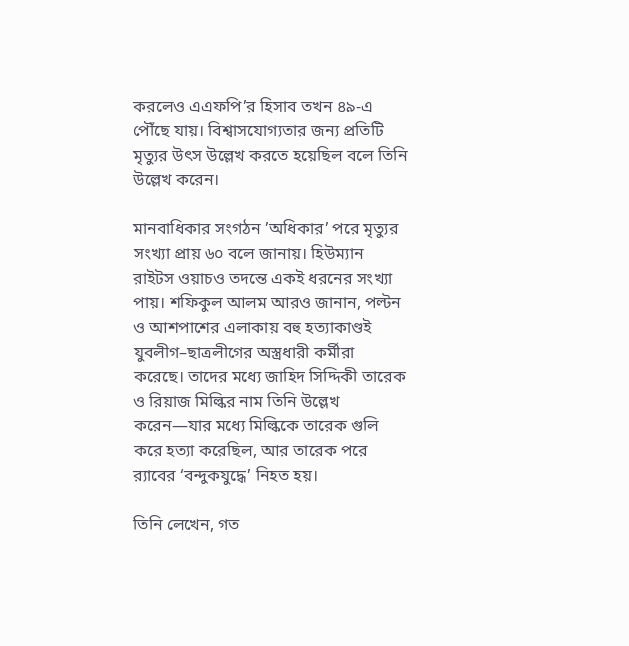করলেও এএফপি’র হিসাব তখন ৪৯-এ পৌঁছে যায়। বিশ্বাসযোগ্যতার জন্য প্রতিটি মৃত্যুর উৎস উল্লেখ করতে হয়েছিল বলে তিনি উল্লেখ করেন।

মানবাধিকার সংগঠন ’অধিকার’ পরে মৃত্যুর সংখ্যা প্রায় ৬০ বলে জানায়। হিউম্যান রাইটস ওয়াচও তদন্তে একই ধরনের সংখ্যা পায়। শফিকুল আলম আরও জানান, পল্টন ও আশপাশের এলাকায় বহু হত্যাকাণ্ডই যুবলীগ–ছাত্রলীগের অস্ত্রধারী কর্মীরা করেছে। তাদের মধ্যে জাহিদ সিদ্দিকী তারেক ও রিয়াজ মিল্কির নাম তিনি উল্লেখ করেন—যার মধ্যে মিল্কিকে তারেক গুলি করে হত্যা করেছিল, আর তারেক পরে র‌্যাবের ‘বন্দুকযুদ্ধে’ নিহত হয়।

তিনি লেখেন, গত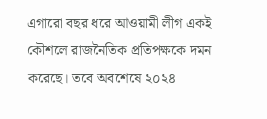এগারো বছর ধরে আওয়ামী লীগ একই কৌশলে রাজনৈতিক প্রতিপক্ষকে দমন করেছে। তবে অবশেষে ২০২৪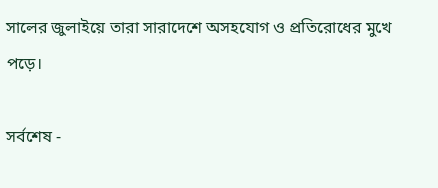সালের জুলাইয়ে তারা সারাদেশে অসহযোগ ও প্রতিরোধের মুখে পড়ে।

সর্বশেষ -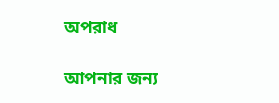অপরাধ

আপনার জন্য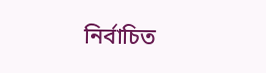নির্বাচিত